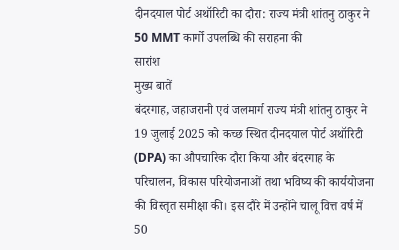दीनदयाल पोर्ट अथॉरिटी का दौरा: राज्य मंत्री शांतनु ठाकुर ने 50 MMT कार्गो उपलब्धि की सराहना की
सारांश
मुख्य बातें
बंदरगाह, जहाजरानी एवं जलमार्ग राज्य मंत्री शांतनु ठाकुर ने 19 जुलाई 2025 को कच्छ स्थित दीनदयाल पोर्ट अथॉरिटी (DPA) का औपचारिक दौरा किया और बंदरगाह के परिचालन, विकास परियोजनाओं तथा भविष्य की कार्ययोजना की विस्तृत समीक्षा की। इस दौरे में उन्होंने चालू वित्त वर्ष में 50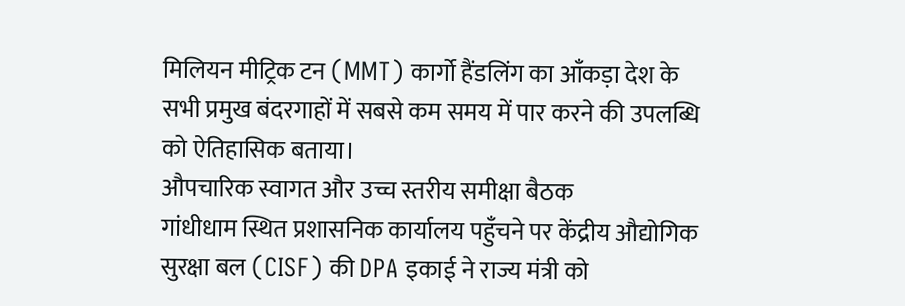मिलियन मीट्रिक टन (MMT) कार्गो हैंडलिंग का आँकड़ा देश के सभी प्रमुख बंदरगाहों में सबसे कम समय में पार करने की उपलब्धि को ऐतिहासिक बताया।
औपचारिक स्वागत और उच्च स्तरीय समीक्षा बैठक
गांधीधाम स्थित प्रशासनिक कार्यालय पहुँचने पर केंद्रीय औद्योगिक सुरक्षा बल (CISF) की DPA इकाई ने राज्य मंत्री को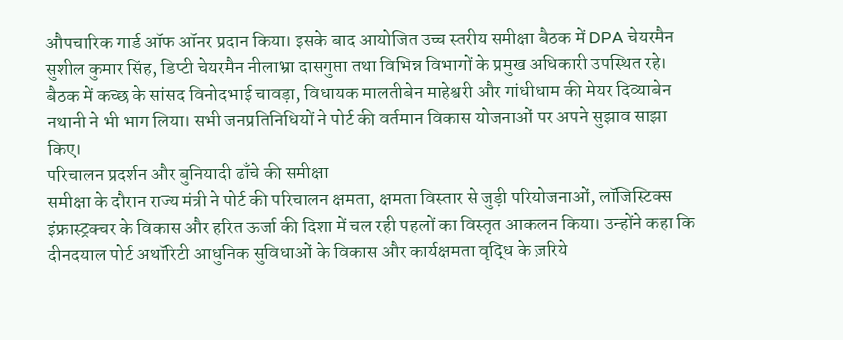औपचारिक गार्ड ऑफ ऑनर प्रदान किया। इसके बाद आयोजित उच्च स्तरीय समीक्षा बैठक में DPA चेयरमैन सुशील कुमार सिंह, डिप्टी चेयरमैन नीलाभ्रा दासगुप्ता तथा विभिन्न विभागों के प्रमुख अधिकारी उपस्थित रहे।
बैठक में कच्छ के सांसद विनोदभाई चावड़ा, विधायक मालतीबेन माहेश्वरी और गांधीधाम की मेयर दिव्याबेन नथानी ने भी भाग लिया। सभी जनप्रतिनिधियों ने पोर्ट की वर्तमान विकास योजनाओं पर अपने सुझाव साझा किए।
परिचालन प्रदर्शन और बुनियादी ढाँचे की समीक्षा
समीक्षा के दौरान राज्य मंत्री ने पोर्ट की परिचालन क्षमता, क्षमता विस्तार से जुड़ी परियोजनाओं, लॉजिस्टिक्स इंफ्रास्ट्रक्चर के विकास और हरित ऊर्जा की दिशा में चल रही पहलों का विस्तृत आकलन किया। उन्होंने कहा कि दीनदयाल पोर्ट अथॉरिटी आधुनिक सुविधाओं के विकास और कार्यक्षमता वृद्धि के ज़रिये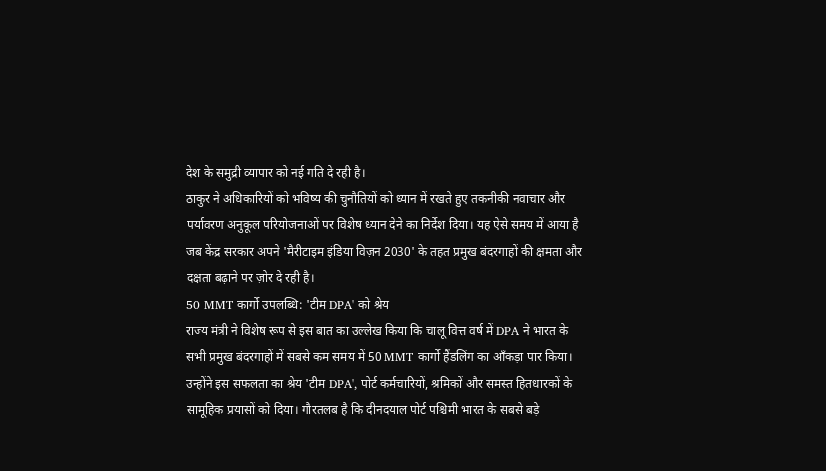देश के समुद्री व्यापार को नई गति दे रही है।
ठाकुर ने अधिकारियों को भविष्य की चुनौतियों को ध्यान में रखते हुए तकनीकी नवाचार और पर्यावरण अनुकूल परियोजनाओं पर विशेष ध्यान देने का निर्देश दिया। यह ऐसे समय में आया है जब केंद्र सरकार अपने 'मैरीटाइम इंडिया विज़न 2030' के तहत प्रमुख बंदरगाहों की क्षमता और दक्षता बढ़ाने पर ज़ोर दे रही है।
50 MMT कार्गो उपलब्धि: 'टीम DPA' को श्रेय
राज्य मंत्री ने विशेष रूप से इस बात का उल्लेख किया कि चालू वित्त वर्ष में DPA ने भारत के सभी प्रमुख बंदरगाहों में सबसे कम समय में 50 MMT कार्गो हैंडलिंग का आँकड़ा पार किया। उन्होंने इस सफलता का श्रेय 'टीम DPA', पोर्ट कर्मचारियों, श्रमिकों और समस्त हितधारकों के सामूहिक प्रयासों को दिया। गौरतलब है कि दीनदयाल पोर्ट पश्चिमी भारत के सबसे बड़े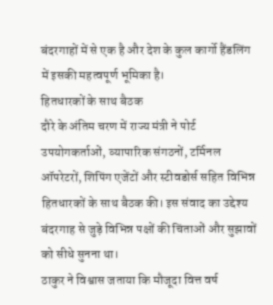बंदरगाहों में से एक है और देश के कुल कार्गो हैंडलिंग में इसकी महत्वपूर्ण भूमिका है।
हितधारकों के साथ बैठक
दौरे के अंतिम चरण में राज्य मंत्री ने पोर्ट उपयोगकर्ताओं, व्यापारिक संगठनों, टर्मिनल ऑपरेटरों, शिपिंग एजेंटों और स्टीवडोर्स सहित विभिन्न हितधारकों के साथ बैठक की। इस संवाद का उद्देश्य बंदरगाह से जुड़े विभिन्न पक्षों की चिंताओं और सुझावों को सीधे सुनना था।
ठाकुर ने विश्वास जताया कि मौजूदा वित्त वर्ष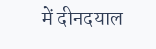में दीनदयाल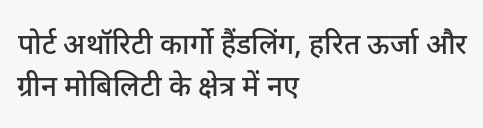पोर्ट अथॉरिटी कार्गो हैंडलिंग, हरित ऊर्जा और ग्रीन मोबिलिटी के क्षेत्र में नए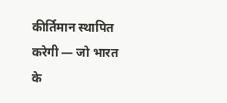कीर्तिमान स्थापित करेगी — जो भारत के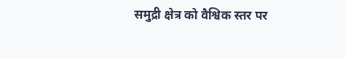समुद्री क्षेत्र को वैश्विक स्तर पर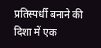प्रतिस्पर्धी बनाने की दिशा में एक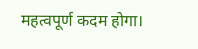महत्वपूर्ण कदम होगा।